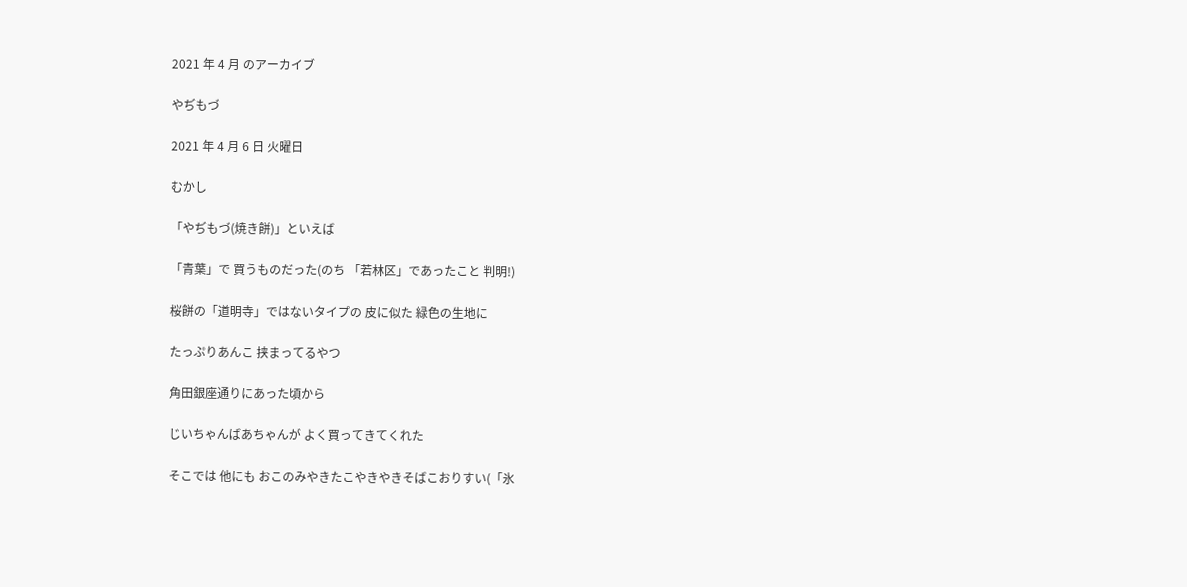2021 年 4 月 のアーカイブ

やぢもづ

2021 年 4 月 6 日 火曜日

むかし

「やぢもづ(焼き餅)」といえば

「青葉」で 買うものだった(のち 「若林区」であったこと 判明!)

桜餅の「道明寺」ではないタイプの 皮に似た 緑色の生地に

たっぷりあんこ 挟まってるやつ

角田銀座通りにあった頃から

じいちゃんばあちゃんが よく買ってきてくれた

そこでは 他にも おこのみやきたこやきやきそばこおりすい(「氷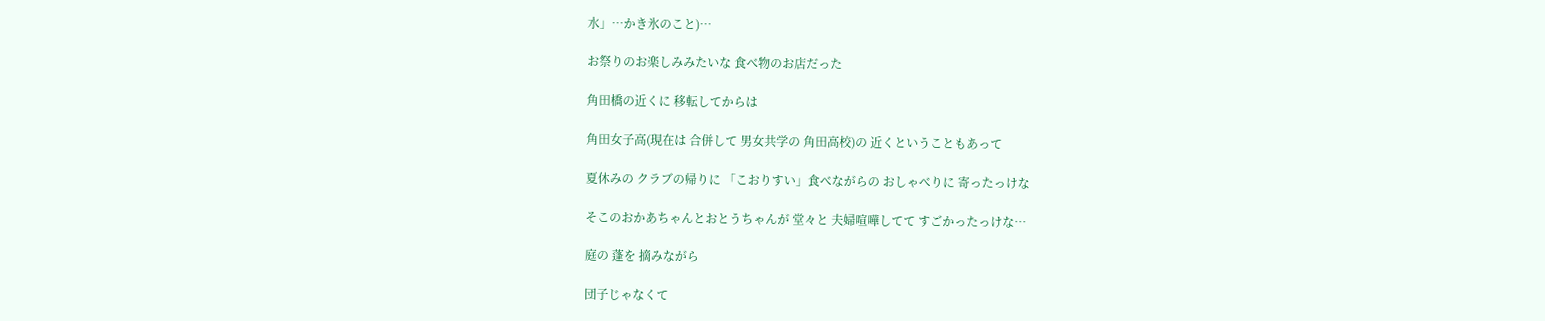水」…かき氷のこと)…

お祭りのお楽しみみたいな 食べ物のお店だった

角田橋の近くに 移転してからは

角田女子高(現在は 合併して 男女共学の 角田高校)の 近くということもあって

夏休みの クラブの帰りに 「こおりすい」食べながらの おしゃべりに 寄ったっけな

そこのおかあちゃんとおとうちゃんが 堂々と 夫婦喧嘩してて すごかったっけな…

庭の 蓬を 摘みながら

団子じゃなくて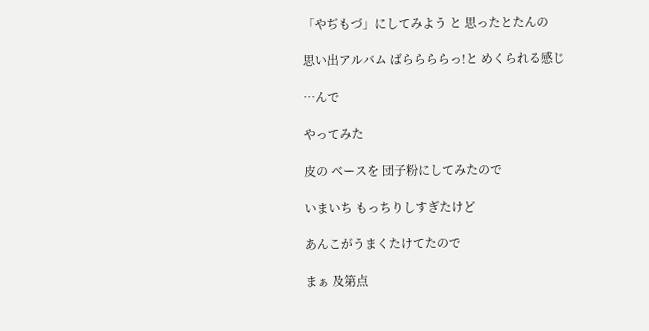「やぢもづ」にしてみよう と 思ったとたんの

思い出アルバム ばららららっ!と めくられる感じ

…んで

やってみた

皮の ベースを 団子粉にしてみたので

いまいち もっちりしすぎたけど

あんこがうまくたけてたので

まぁ 及第点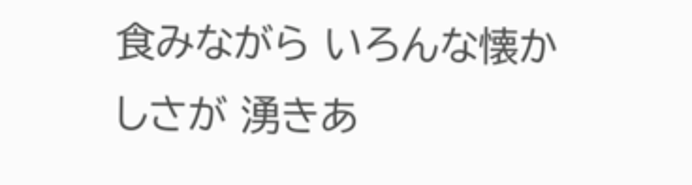食みながら いろんな懐かしさが 湧きあ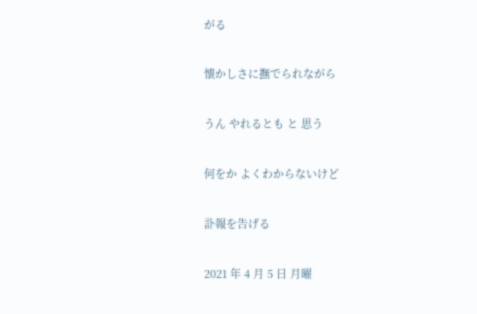がる

懐かしさに撫でられながら

うん やれるとも と 思う

何をか よくわからないけど

訃報を告げる

2021 年 4 月 5 日 月曜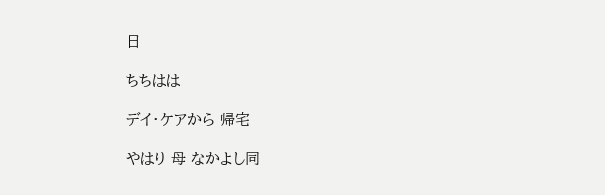日

ちちはは

デイ・ケアから 帰宅

やはり 母 なかよし同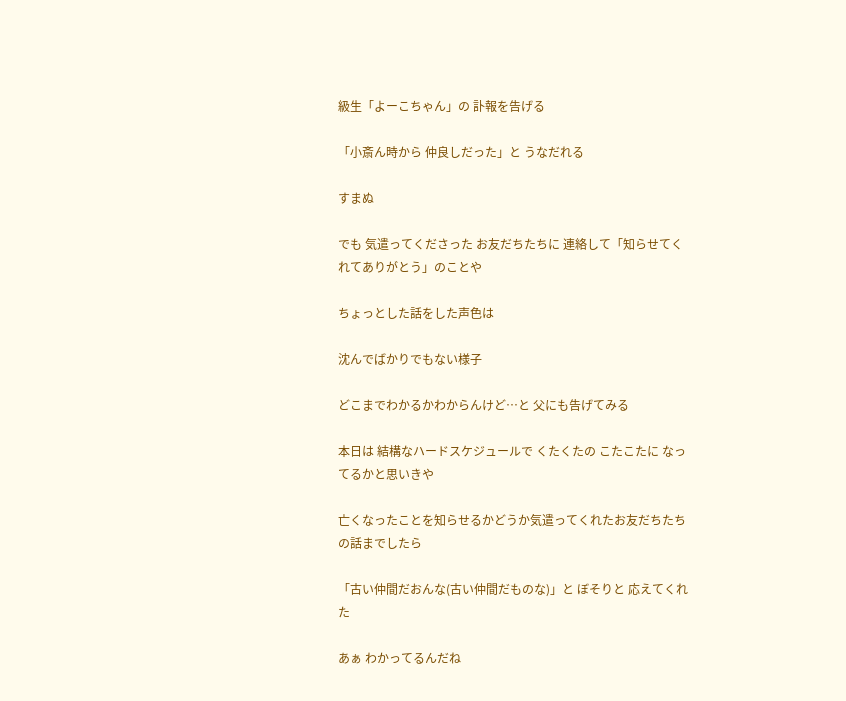級生「よーこちゃん」の 訃報を告げる

「小斎ん時から 仲良しだった」と うなだれる

すまぬ

でも 気遣ってくださった お友だちたちに 連絡して「知らせてくれてありがとう」のことや

ちょっとした話をした声色は

沈んでばかりでもない様子

どこまでわかるかわからんけど…と 父にも告げてみる

本日は 結構なハードスケジュールで くたくたの こたこたに なってるかと思いきや

亡くなったことを知らせるかどうか気遣ってくれたお友だちたちの話までしたら

「古い仲間だおんな(古い仲間だものな)」と ぼそりと 応えてくれた

あぁ わかってるんだね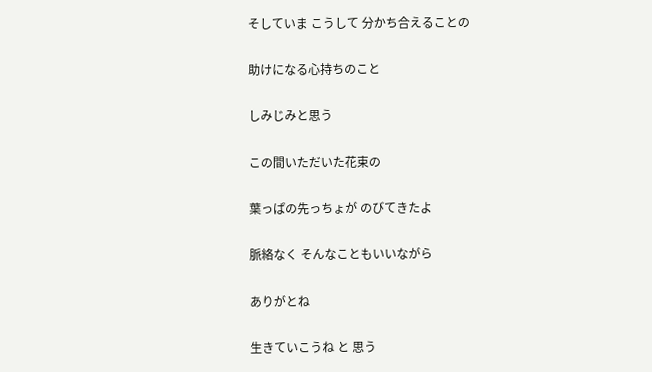そしていま こうして 分かち合えることの

助けになる心持ちのこと

しみじみと思う

この間いただいた花束の

葉っぱの先っちょが のびてきたよ

脈絡なく そんなこともいいながら

ありがとね

生きていこうね と 思う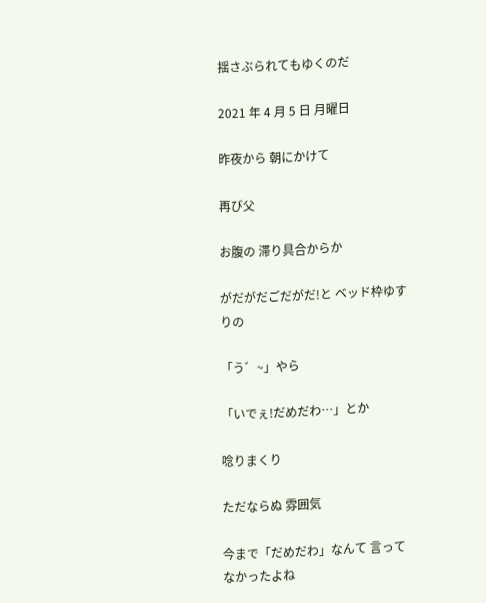揺さぶられてもゆくのだ

2021 年 4 月 5 日 月曜日

昨夜から 朝にかけて

再び父

お腹の 滞り具合からか

がだがだごだがだ!と ベッド枠ゆすりの

「う゛~」やら

「いでぇ!だめだわ…」とか

唸りまくり

ただならぬ 雰囲気

今まで「だめだわ」なんて 言ってなかったよね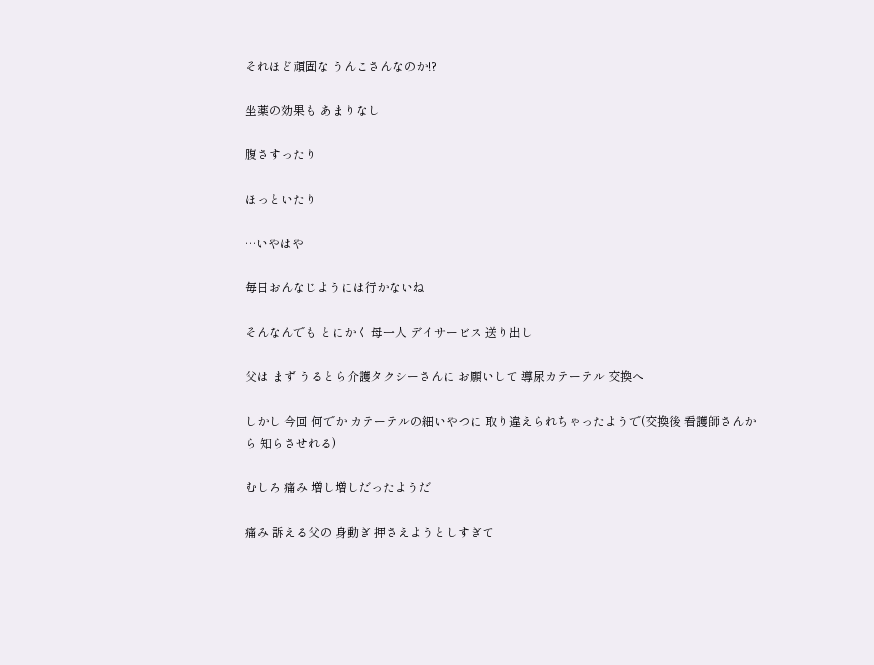それほど頑固な うんこさんなのか!?

坐薬の効果も あまりなし

腹さすったり

ほっといたり

…いやはや

毎日おんなじようには行かないね

そんなんでも とにかく 母一人 デイサービス 送り出し

父は まず うるとら介護タクシーさんに お願いして 導尿カテーテル 交換へ

しかし 今回 何でか カテーテルの細いやつに 取り違えられちゃったようで(交換後 看護師さんから 知らさせれる)

むしろ 痛み 増し増しだったようだ

痛み 訴える父の 身動ぎ 押さえようとしすぎて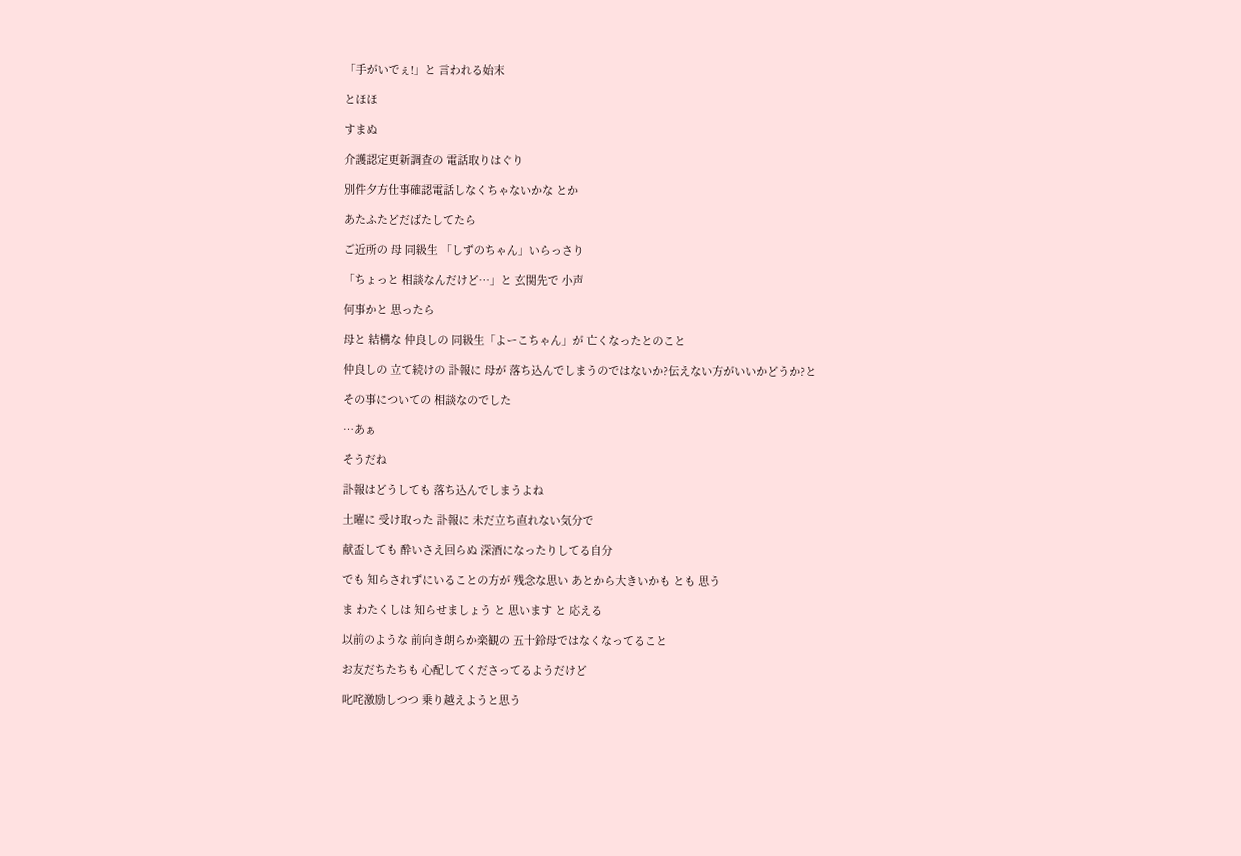「手がいでぇ!」と 言われる始末

とほほ

すまぬ

介護認定更新調査の 電話取りはぐり

別件夕方仕事確認電話しなくちゃないかな とか

あたふたどだばたしてたら

ご近所の 母 同級生 「しずのちゃん」いらっさり

「ちょっと 相談なんだけど…」と 玄関先で 小声

何事かと 思ったら

母と 結構な 仲良しの 同級生「よーこちゃん」が 亡くなったとのこと

仲良しの 立て続けの 訃報に 母が 落ち込んでしまうのではないか?伝えない方がいいかどうか?と

その事についての 相談なのでした

…あぁ

そうだね

訃報はどうしても 落ち込んでしまうよね

土曜に 受け取った 訃報に 未だ立ち直れない気分で

献盃しても 酔いさえ回らぬ 深酒になったりしてる自分

でも 知らされずにいることの方が 残念な思い あとから大きいかも とも 思う

ま わたくしは 知らせましょう と 思います と 応える

以前のような 前向き朗らか楽観の 五十鈴母ではなくなってること

お友だちたちも 心配してくださってるようだけど

叱咤激励しつつ 乗り越えようと思う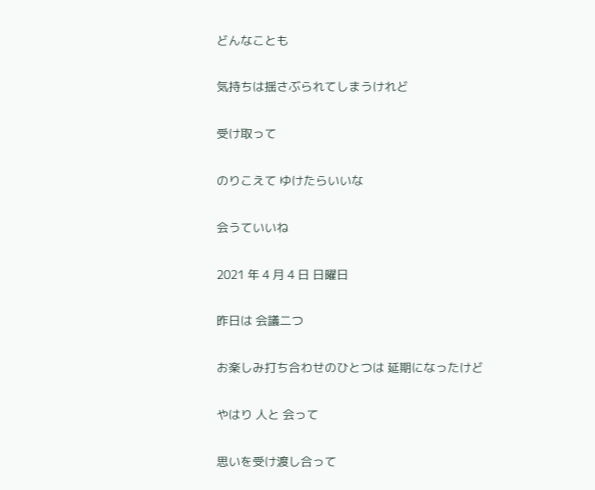どんなことも

気持ちは揺さぶられてしまうけれど

受け取って

のりこえて ゆけたらいいな

会うていいね

2021 年 4 月 4 日 日曜日

昨日は 会議二つ

お楽しみ打ち合わせのひとつは 延期になったけど

やはり 人と 会って

思いを受け渡し合って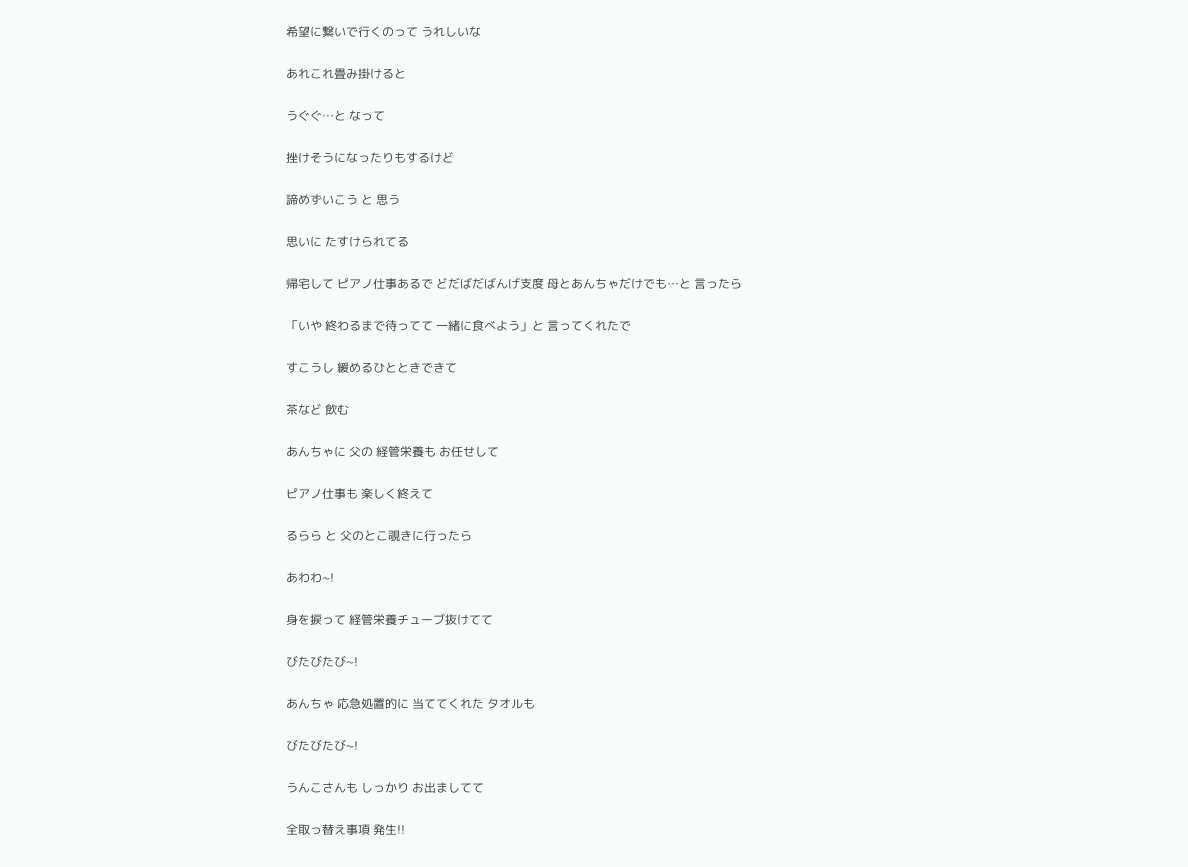希望に繋いで行くのって うれしいな

あれこれ畳み掛けると

うぐぐ…と なって

挫けそうになったりもするけど

諦めずいこう と 思う

思いに たすけられてる

帰宅して ピアノ仕事あるで どだばだばんげ支度 母とあんちゃだけでも…と 言ったら

「いや 終わるまで待ってて 一緒に食べよう」と 言ってくれたで

すこうし 緩めるひとときできて

茶など 飲む

あんちゃに 父の 経管栄養も お任せして

ピアノ仕事も 楽しく終えて

るらら と 父のとこ覗きに行ったら

あわわ~!

身を捩って 経管栄養チューブ抜けてて

びたびたび~!

あんちゃ 応急処置的に 当ててくれた タオルも

びたびたび~!

うんこさんも しっかり お出ましてて

全取っ替え事項 発生!!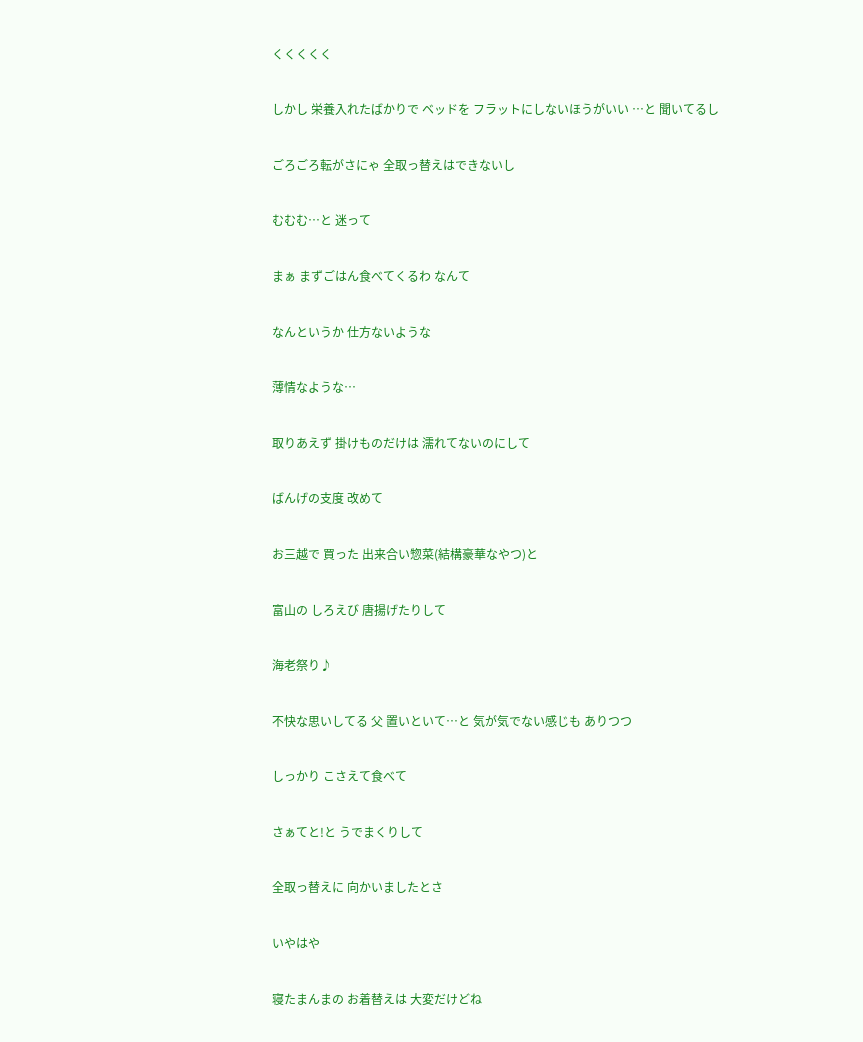くくくくく

しかし 栄養入れたばかりで ベッドを フラットにしないほうがいい …と 聞いてるし

ごろごろ転がさにゃ 全取っ替えはできないし

むむむ…と 迷って

まぁ まずごはん食べてくるわ なんて

なんというか 仕方ないような

薄情なような…

取りあえず 掛けものだけは 濡れてないのにして

ばんげの支度 改めて

お三越で 買った 出来合い惣菜(結構豪華なやつ)と

富山の しろえび 唐揚げたりして

海老祭り♪

不快な思いしてる 父 置いといて…と 気が気でない感じも ありつつ

しっかり こさえて食べて

さぁてと!と うでまくりして

全取っ替えに 向かいましたとさ

いやはや

寝たまんまの お着替えは 大変だけどね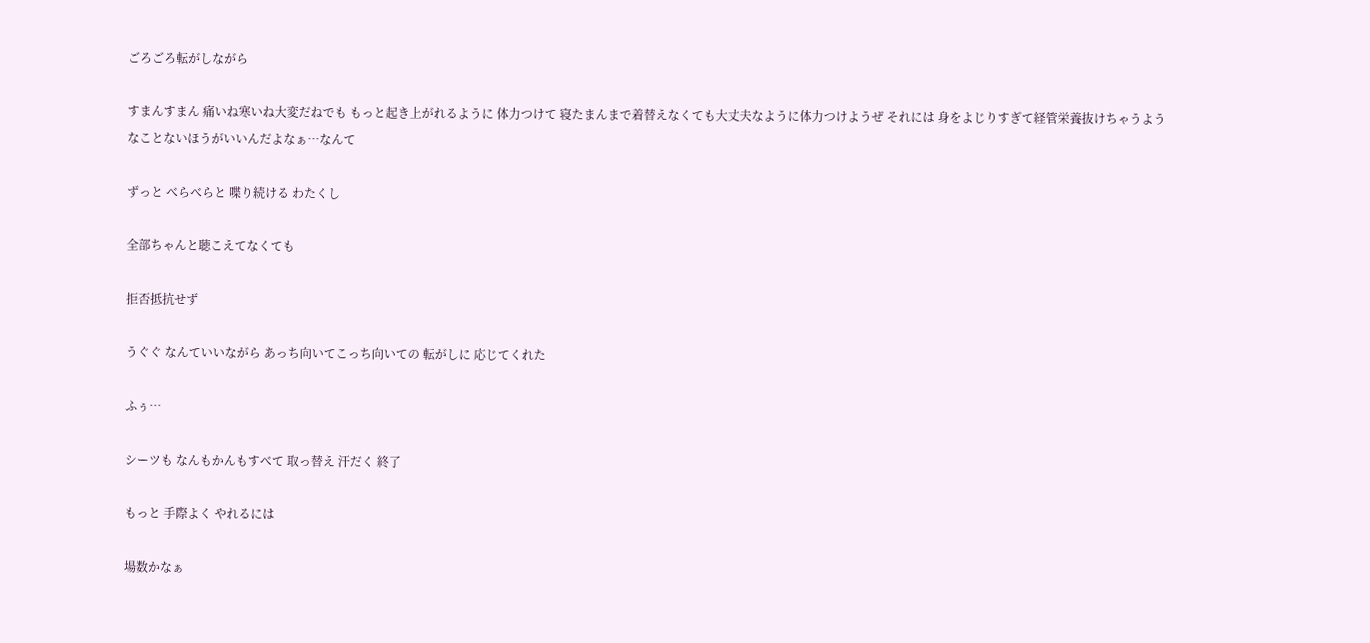ごろごろ転がしながら

すまんすまん 痛いね寒いね大変だねでも もっと起き上がれるように 体力つけて 寝たまんまで着替えなくても大丈夫なように体力つけようぜ それには 身をよじりすぎて経管栄養抜けちゃうようなことないほうがいいんだよなぁ…なんて

ずっと べらべらと 喋り続ける わたくし

全部ちゃんと聴こえてなくても

拒否抵抗せず

うぐぐ なんていいながら あっち向いてこっち向いての 転がしに 応じてくれた

ふぅ…

シーツも なんもかんもすべて 取っ替え 汗だく 終了

もっと 手際よく やれるには

場数かなぁ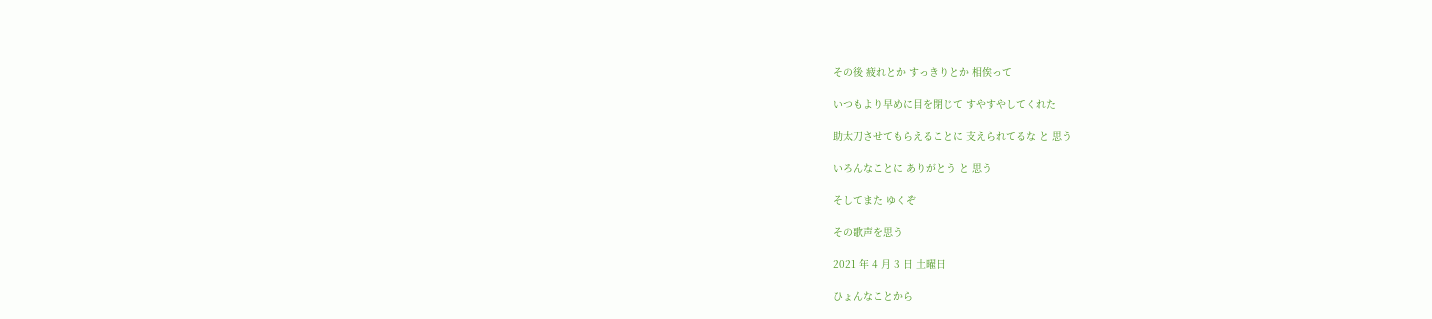その後 疲れとか すっきりとか 相俟って

いつもより早めに目を閉じて すやすやしてくれた

助太刀させてもらえることに 支えられてるな と 思う

いろんなことに ありがとう と 思う

そしてまた ゆくぞ

その歌声を思う

2021 年 4 月 3 日 土曜日

ひょんなことから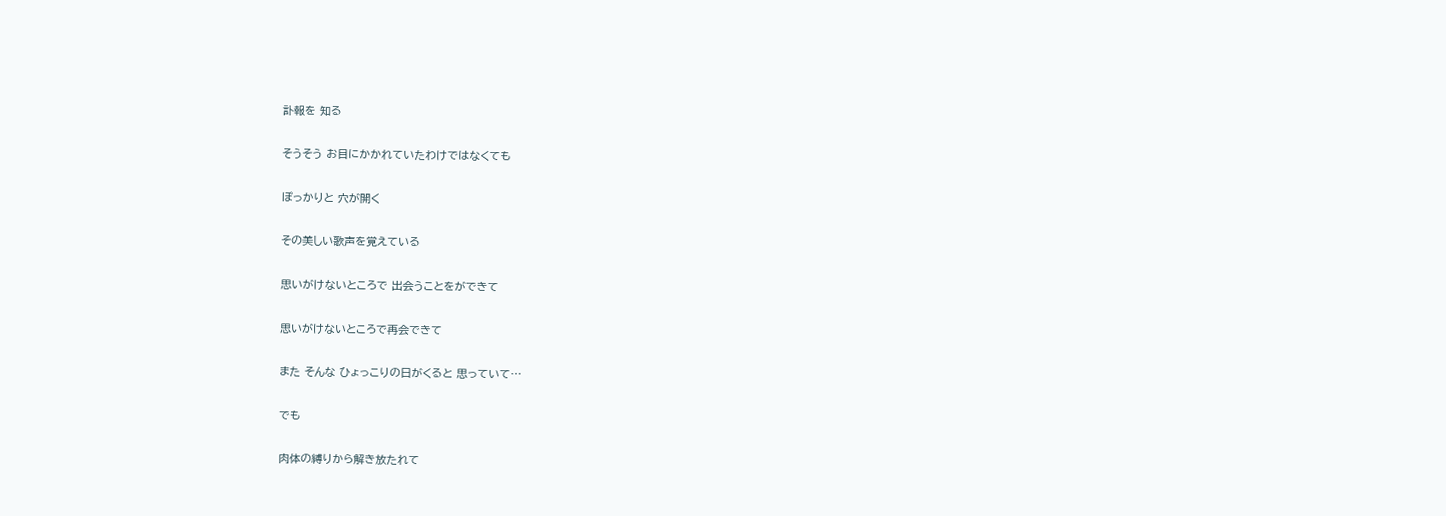訃報を 知る

そうそう お目にかかれていたわけではなくても

ぽっかりと 穴が開く

その美しい歌声を覚えている

思いがけないところで 出会うことをができて

思いがけないところで再会できて

また そんな ひょっこりの日がくると 思っていて…

でも

肉体の縛りから解き放たれて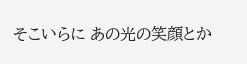そこいらに あの光の笑顔とか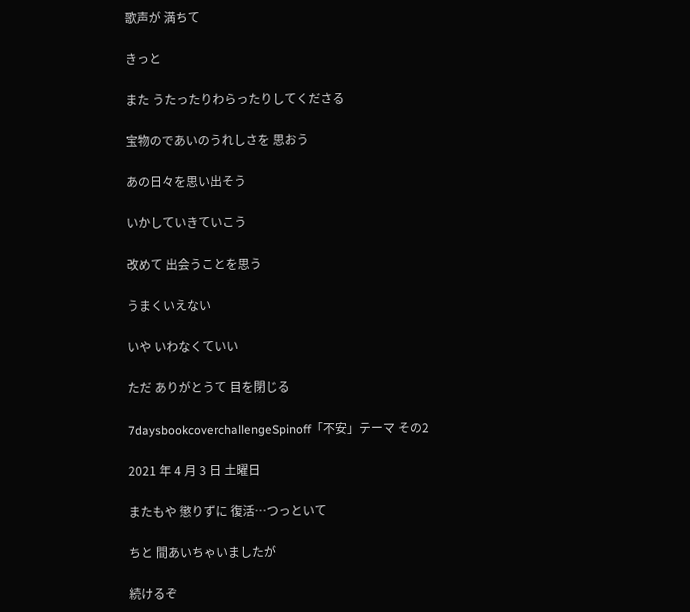歌声が 満ちて

きっと

また うたったりわらったりしてくださる

宝物のであいのうれしさを 思おう

あの日々を思い出そう

いかしていきていこう

改めて 出会うことを思う

うまくいえない

いや いわなくていい

ただ ありがとうて 目を閉じる

7daysbookcoverchallengeSpinoff「不安」テーマ その2

2021 年 4 月 3 日 土曜日

またもや 懲りずに 復活…つっといて

ちと 間あいちゃいましたが

続けるぞ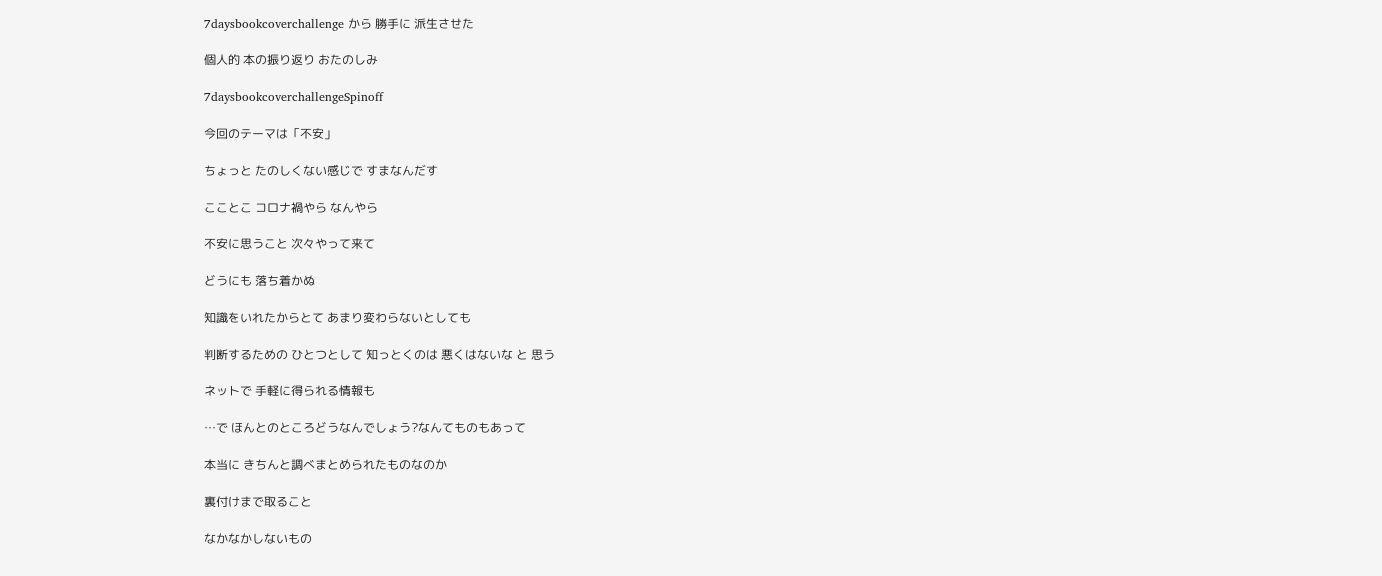7daysbookcoverchallenge から 勝手に 派生させた

個人的 本の振り返り おたのしみ

7daysbookcoverchallengeSpinoff

今回のテーマは「不安」

ちょっと たのしくない感じで すまなんだす

こことこ コロナ禍やら なんやら

不安に思うこと 次々やって来て

どうにも 落ち着かぬ

知識をいれたからとて あまり変わらないとしても

判断するための ひとつとして 知っとくのは 悪くはないな と 思う

ネットで 手軽に得られる情報も

…で ほんとのところどうなんでしょう?なんてものもあって

本当に きちんと調べまとめられたものなのか

裏付けまで取ること

なかなかしないもの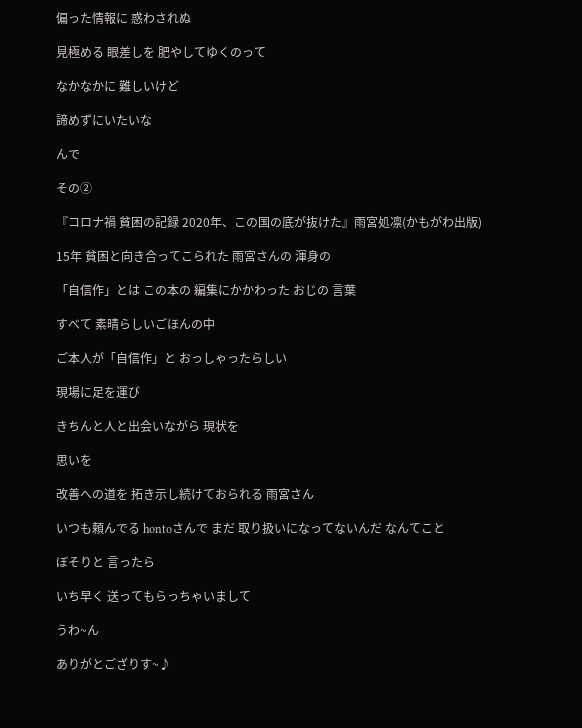偏った情報に 惑わされぬ

見極める 眼差しを 肥やしてゆくのって

なかなかに 難しいけど

諦めずにいたいな

んで

その②

『コロナ禍 貧困の記録 2020年、この国の底が抜けた』雨宮処凛(かもがわ出版)

15年 貧困と向き合ってこられた 雨宮さんの 渾身の

「自信作」とは この本の 編集にかかわった おじの 言葉

すべて 素晴らしいごほんの中

ご本人が「自信作」と おっしゃったらしい

現場に足を運び

きちんと人と出会いながら 現状を

思いを

改善への道を 拓き示し続けておられる 雨宮さん

いつも頼んでる hontoさんで まだ 取り扱いになってないんだ なんてこと

ぼそりと 言ったら

いち早く 送ってもらっちゃいまして

うわ~ん

ありがとござりす~♪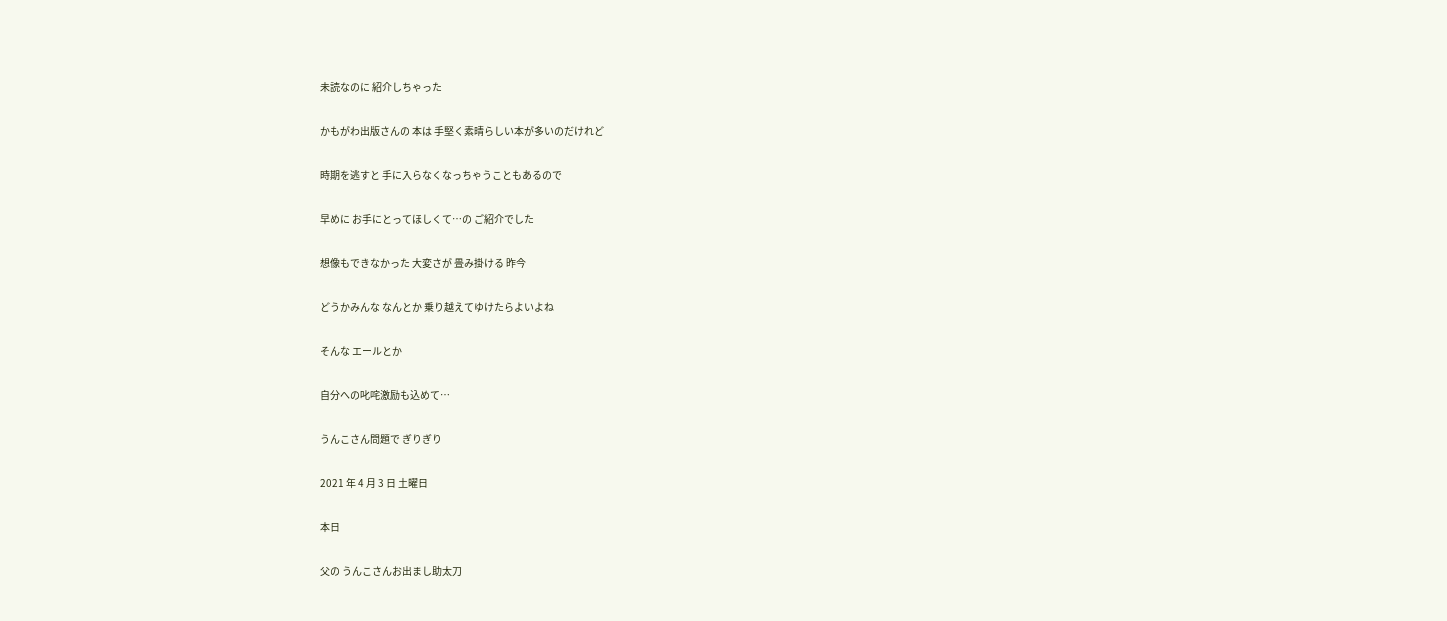未読なのに 紹介しちゃった

かもがわ出版さんの 本は 手堅く素晴らしい本が多いのだけれど

時期を逃すと 手に入らなくなっちゃうこともあるので

早めに お手にとってほしくて…の ご紹介でした

想像もできなかった 大変さが 畳み掛ける 昨今

どうかみんな なんとか 乗り越えてゆけたらよいよね

そんな エールとか

自分への叱咤激励も込めて…

うんこさん問題で ぎりぎり

2021 年 4 月 3 日 土曜日

本日

父の うんこさんお出まし助太刀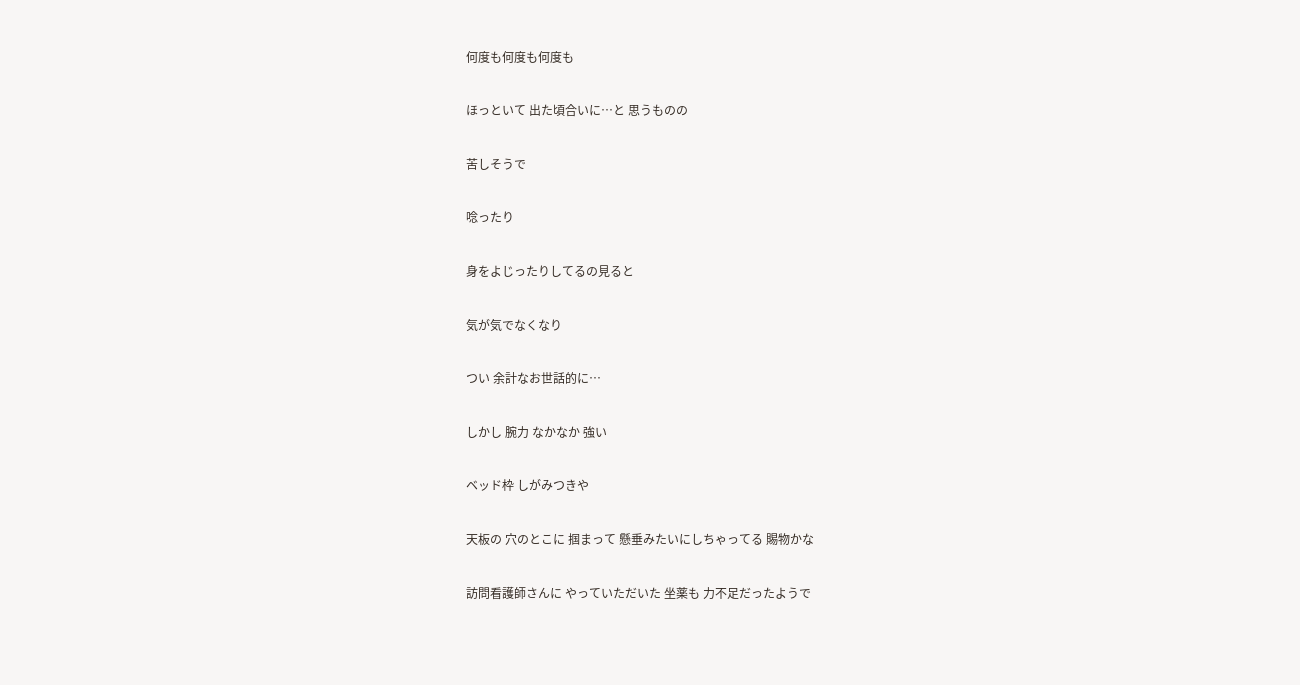何度も何度も何度も

ほっといて 出た頃合いに…と 思うものの

苦しそうで

唸ったり

身をよじったりしてるの見ると

気が気でなくなり

つい 余計なお世話的に…

しかし 腕力 なかなか 強い

ベッド枠 しがみつきや

天板の 穴のとこに 掴まって 懸垂みたいにしちゃってる 賜物かな

訪問看護師さんに やっていただいた 坐薬も 力不足だったようで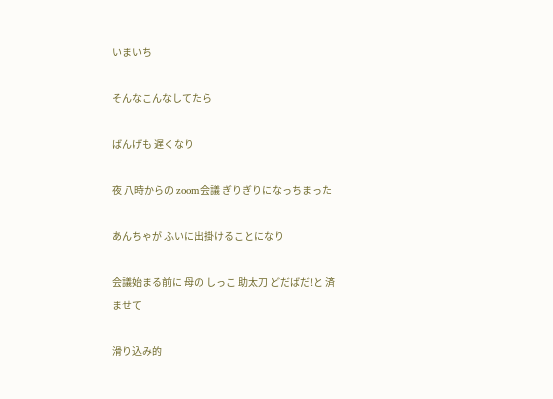いまいち

そんなこんなしてたら

ばんげも 遅くなり

夜 八時からの zoom会議 ぎりぎりになっちまった

あんちゃが ふいに出掛けることになり

会議始まる前に 母の しっこ 助太刀 どだばだ!と 済ませて

滑り込み的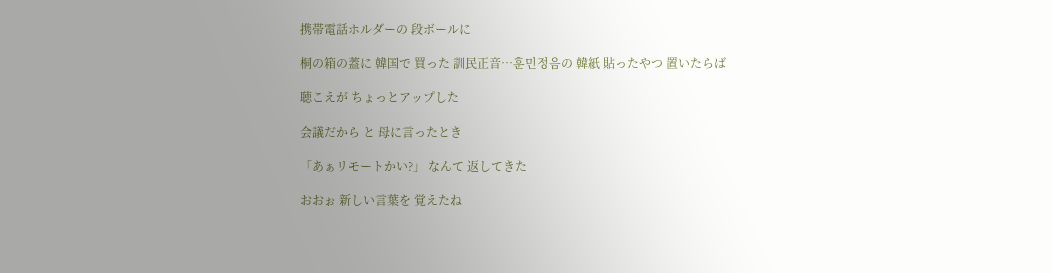携帯電話ホルダーの 段ボールに

桐の箱の蓋に 韓国で 買った 訓民正音…훈민정음の 韓紙 貼ったやつ 置いたらば

聴こえが ちょっとアップした

会議だから と 母に言ったとき

「あぁリモートかい?」 なんて 返してきた

おおぉ 新しい言葉を 覚えたね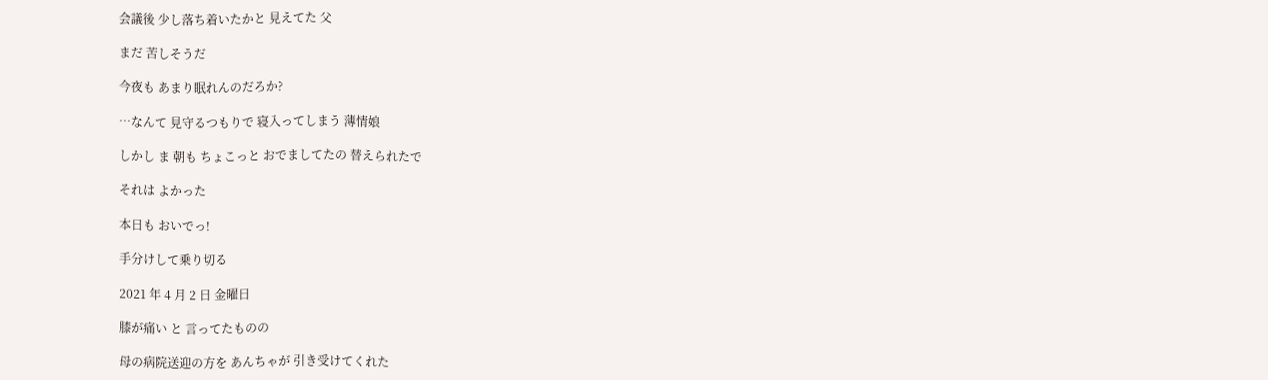会議後 少し落ち着いたかと 見えてた 父

まだ 苦しそうだ

今夜も あまり眠れんのだろか?

…なんて 見守るつもりで 寝入ってしまう 薄情娘

しかし ま 朝も ちょこっと おでましてたの 替えられたで

それは よかった

本日も おいでっ!

手分けして乗り切る

2021 年 4 月 2 日 金曜日

膝が痛い と 言ってたものの

母の病院送迎の方を あんちゃが 引き受けてくれた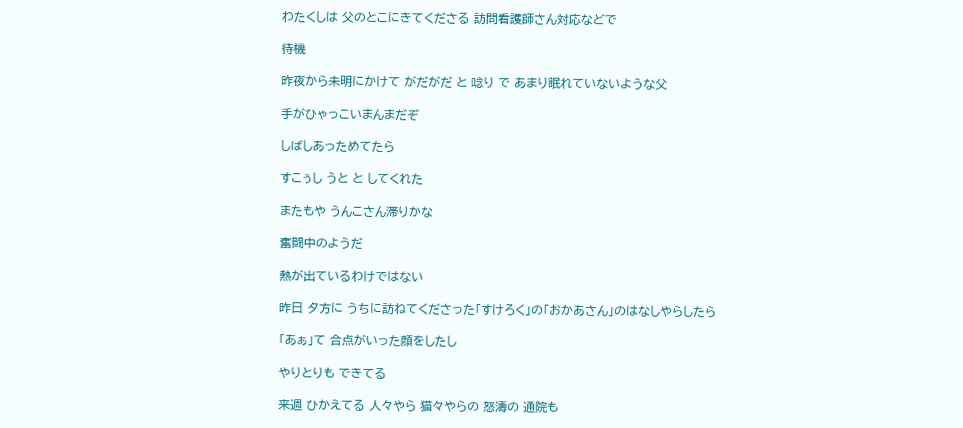わたくしは 父のとこにきてくださる 訪問看護師さん対応などで

待機

昨夜から未明にかけて がだがだ と 唸り で あまり眠れていないような父

手がひゃっこいまんまだぞ

しばしあっためてたら

すこぅし うと と してくれた

またもや うんこさん滞りかな

奮闘中のようだ

熱が出ているわけではない

昨日 夕方に うちに訪ねてくださった「すけろく」の「おかあさん」のはなしやらしたら

「あぁ」て 合点がいった顔をしたし

やりとりも できてる

来週 ひかえてる 人々やら 猫々やらの 怒濤の 通院も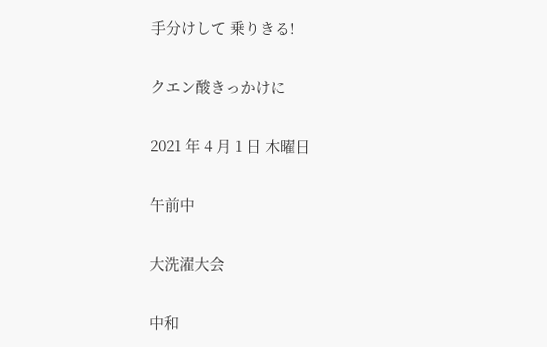手分けして 乗りきる!

クエン酸きっかけに

2021 年 4 月 1 日 木曜日

午前中

大洗濯大会

中和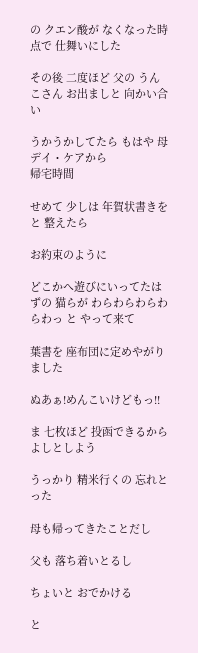の クエン酸が なくなった時点で 仕舞いにした

その後 二度ほど 父の うんこさん お出ましと 向かい合い

うかうかしてたら もはや 母 デイ・ケアから
帰宅時間

せめて 少しは 年賀状書きを と 整えたら

お約束のように

どこかへ遊びにいってたはずの 猫らが わらわらわらわらわっ と やって来て

葉書を 座布団に定めやがりました

ぬあぁ!めんこいけどもっ!!

ま 七枚ほど 投函できるからよしとしよう

うっかり 精米行くの 忘れとった

母も帰ってきたことだし

父も 落ち着いとるし

ちょいと おでかける

と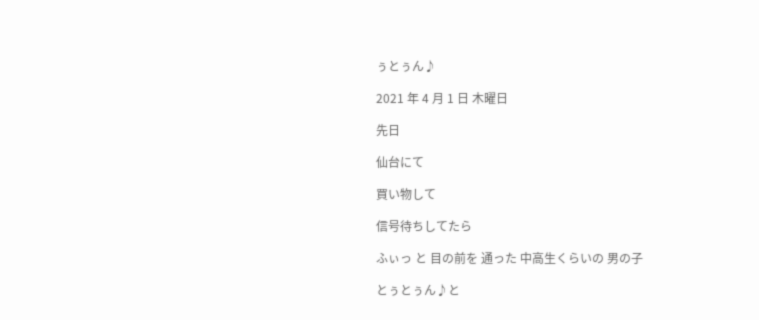ぅとぅん♪

2021 年 4 月 1 日 木曜日

先日

仙台にて

買い物して

信号待ちしてたら

ふぃっ と 目の前を 通った 中高生くらいの 男の子

とぅとぅん♪と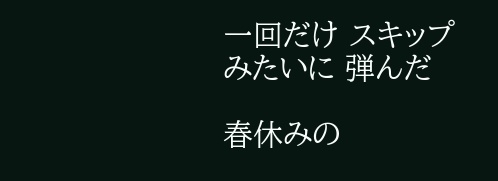一回だけ スキップみたいに 弾んだ

春休みの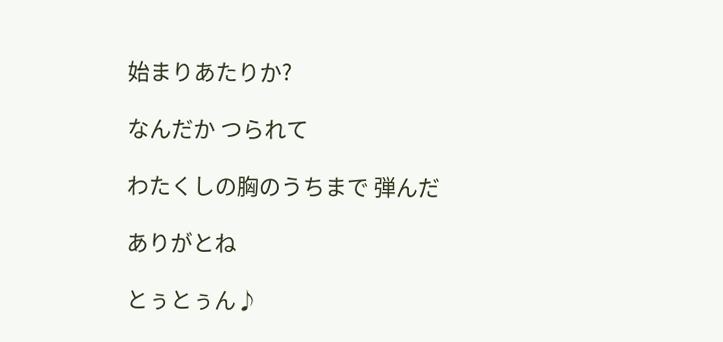始まりあたりか?

なんだか つられて

わたくしの胸のうちまで 弾んだ

ありがとね

とぅとぅん♪